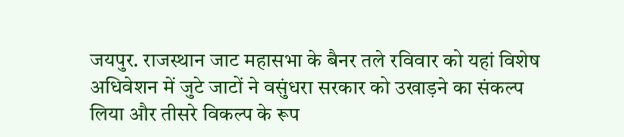जयपुर. राजस्थान जाट महासभा के बैनर तले रविवार को यहां विशेष अधिवेशन में जुटे जाटों ने वसुंधरा सरकार को उखाड़ने का संकल्प लिया और तीसरे विकल्प के रूप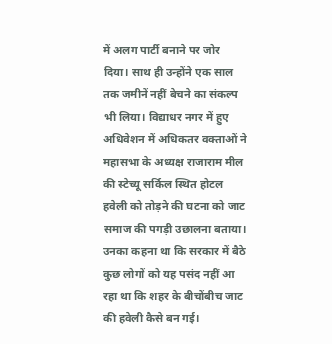में अलग पार्टी बनाने पर जोर दिया। साथ ही उन्होंने एक साल तक जमीनें नहीं बेचने का संकल्प भी लिया। विद्याधर नगर में हुए अधिवेशन में अधिकतर वक्ताओं ने महासभा के अध्यक्ष राजाराम मील की स्टेच्यू सर्किल स्थित होटल हवेली को तोड़ने की घटना को जाट समाज की पगड़ी उछालना बताया।
उनका कहना था कि सरकार में बैठे कुछ लोगों को यह पसंद नहीं आ रहा था कि शहर के बीचोंबीच जाट की हवेली कैसे बन गई।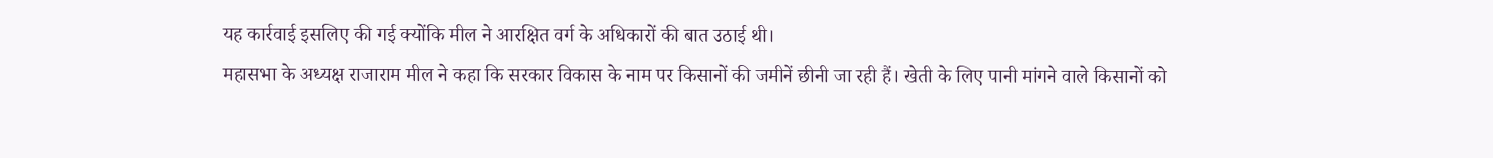यह कार्रवाई इसलिए की गई क्योंकि मील ने आरक्षित वर्ग के अधिकारों की बात उठाई थी।
महासभा के अध्यक्ष राजाराम मील ने कहा कि सरकार विकास के नाम पर किसानों की जमीनें छीनी जा रही हैं। खेती के लिए पानी मांगने वाले किसानों को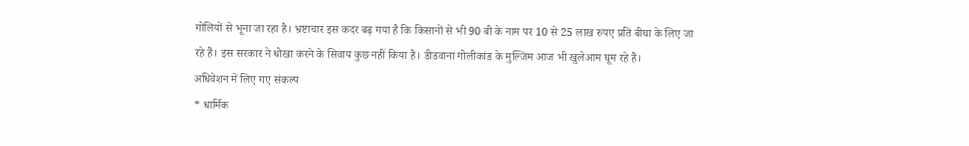गोलियों से भूना जा रहा है। भ्रष्टाचार इस कदर बढ़ गया है कि किसानों से भी 90 बी के नाम पर 10 से 25 लाख रुपए प्रति बीघा के लिए जा रहे हैं। इस सरकार ने धोखा करने के सिवाय कुछ नहीं किया है। डीडवाना गोलीकांड के मुल्जिम आज भी खुलेआम घूम रहे हैं।
अधिवेशन में लिए गए संकल्प
* धार्मिक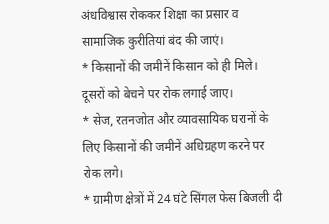अंधविश्वास रोककर शिक्षा का प्रसार व सामाजिक कुरीतियां बंद की जाएं।
* किसानों की जमीनें किसान को ही मिले। दूसरों को बेचने पर रोक लगाई जाए।
* सेज, रतनजोत और व्यावसायिक घरानों के लिए किसानों की जमीनें अधिग्रहण करने पर रोक लगे।
* ग्रामीण क्षेत्रों में 24 घंटे सिंगल फेस बिजली दी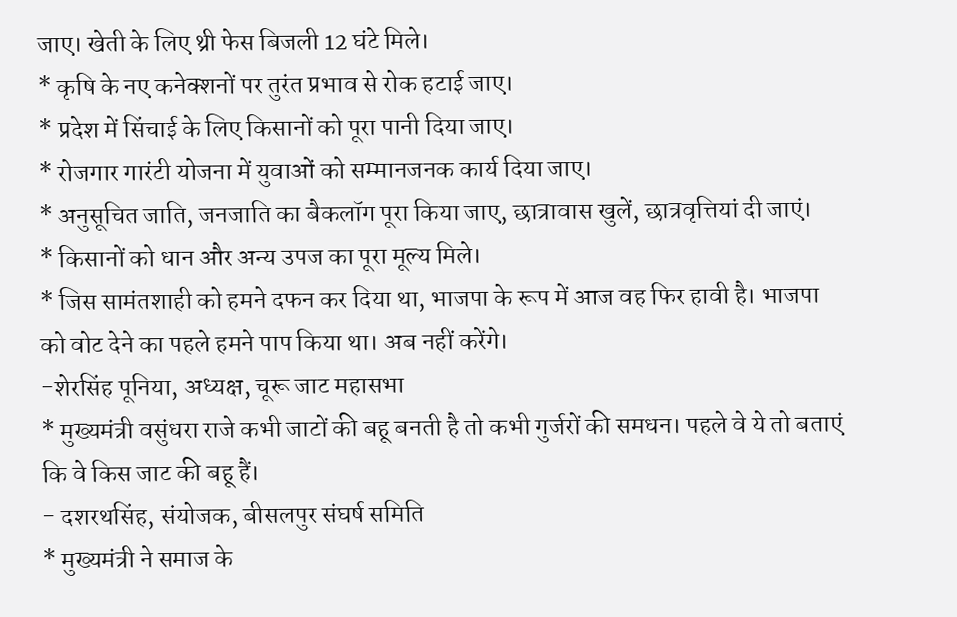जाए। खेती के लिए थ्री फेस बिजली 12 घंटे मिले।
* कृषि के नए कनेक्शनों पर तुरंत प्रभाव से रोक हटाई जाए।
* प्रदेश में सिंचाई के लिए किसानों को पूरा पानी दिया जाए।
* रोजगार गारंटी योजना में युवाओं को सम्मानजनक कार्य दिया जाए।
* अनुसूचित जाति, जनजाति का बैकलॉग पूरा किया जाए, छात्रावास खुलें, छात्रवृत्तियां दी जाएं।
* किसानों को धान और अन्य उपज का पूरा मूल्य मिले।
* जिस सामंतशाही को हमने दफन कर दिया था, भाजपा के रूप में आज वह फिर हावी है। भाजपा को वोट देने का पहले हमने पाप किया था। अब नहीं करेंगे।
-शेरसिंह पूनिया, अध्यक्ष, चूरू जाट महासभा
* मुख्यमंत्री वसुंधरा राजे कभी जाटों की बहू बनती है तो कभी गुर्जरों की समधन। पहले वे ये तो बताएं कि वे किस जाट की बहू हैं।
- दशरथसिंह, संयोजक, बीसलपुर संघर्ष समिति
* मुख्यमंत्री ने समाज के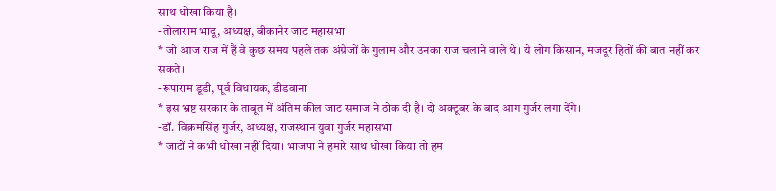साथ धोखा किया है।
-तोलाराम भादू, अध्यक्ष, बीकानेर जाट महासभा
* जो आज राज में हैं वे कुछ समय पहले तक अंग्रेजों के गुलाम और उनका राज चलाने वाले थे। ये लोग किसान, मजदूर हितों की बात नहीं कर सकते।
-रूपाराम डूडी, पूर्व विधायक, डीडवाना
* इस भ्रष्ट सरकार के ताबूत में अंतिम कील जाट समाज ने ठोक दी है। दो अक्टूबर के बाद आग गुर्जर लगा देंगे।
-डॉ. विक्रमसिंह गुर्जर, अध्यक्ष, राजस्थान युवा गुर्जर महासभा
* जाटों ने कभी धोखा नहीं दिया। भाजपा ने हमारे साथ धोखा किया तो हम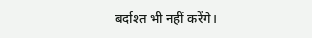बर्दाश्त भी नहीं करेंगे।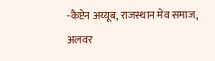-कैप्टेन अय्यूब, राजस्थान मेव समाज, अलवर